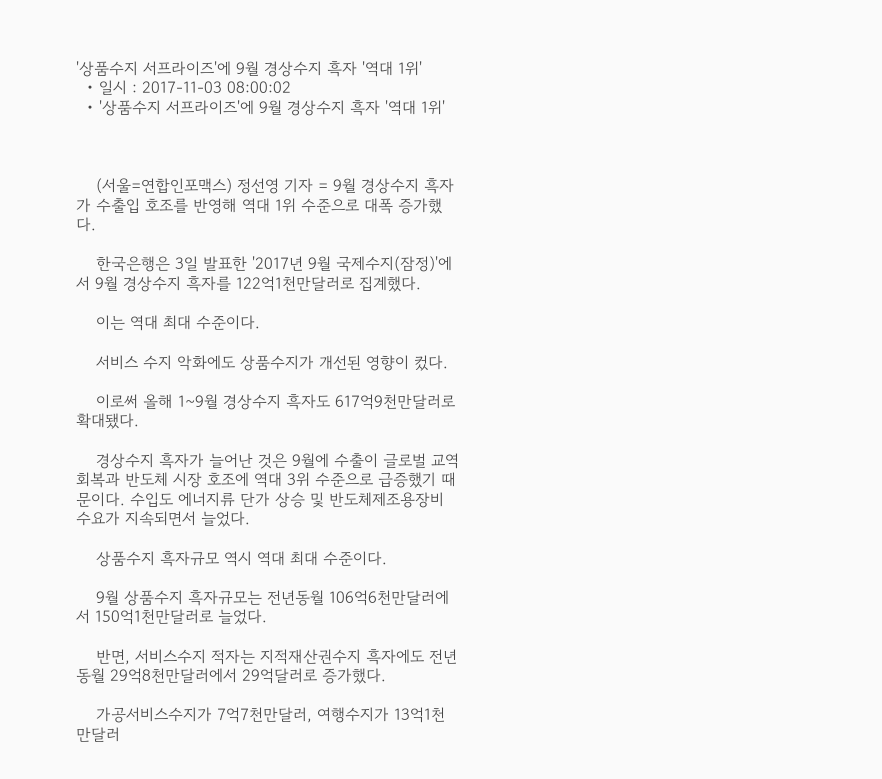'상품수지 서프라이즈'에 9월 경상수지 흑자 '역대 1위'
  • 일시 : 2017-11-03 08:00:02
  • '상품수지 서프라이즈'에 9월 경상수지 흑자 '역대 1위'



    (서울=연합인포맥스) 정선영 기자 = 9월 경상수지 흑자가 수출입 호조를 반영해 역대 1위 수준으로 대폭 증가했다.

    한국은행은 3일 발표한 '2017년 9월 국제수지(잠정)'에서 9월 경상수지 흑자를 122억1천만달러로 집계했다.

    이는 역대 최대 수준이다.

    서비스 수지 악화에도 상품수지가 개선된 영향이 컸다.

    이로써 올해 1~9월 경상수지 흑자도 617억9천만달러로 확대됐다.

    경상수지 흑자가 늘어난 것은 9월에 수출이 글로벌 교역 회복과 반도체 시장 호조에 역대 3위 수준으로 급증했기 때문이다. 수입도 에너지류 단가 상승 및 반도체제조용장비 수요가 지속되면서 늘었다.

    상품수지 흑자규모 역시 역대 최대 수준이다.

    9월 상품수지 흑자규모는 전년동월 106억6천만달러에서 150억1천만달러로 늘었다.

    반면, 서비스수지 적자는 지적재산권수지 흑자에도 전년동월 29억8천만달러에서 29억달러로 증가했다.

    가공서비스수지가 7억7천만달러, 여행수지가 13억1천만달러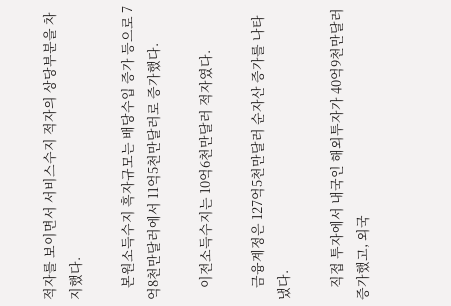적자를 보이면서 서비스수지 적자의 상당부분을 차지했다.

    본원소득수지 흑자규모는 배당수입 증가 등으로 7억8천만달러에서 11억5천만달러로 증가했다.

    이전소득수지는 10억6천만달러 적자였다.

    금융계정은 127억5천만달러 순자산 증가를 나타냈다.

    직접 투자에서 내국인 해외투자가 40억9천만달러 증가했고, 외국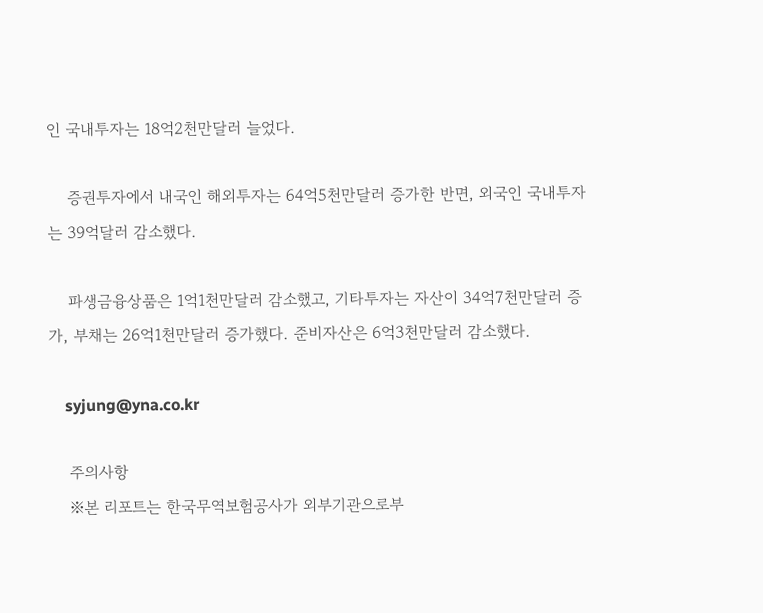인 국내투자는 18억2천만달러 늘었다.

    증권투자에서 내국인 해외투자는 64억5천만달러 증가한 반면, 외국인 국내투자는 39억달러 감소했다.

    파생금융상품은 1억1천만달러 감소했고, 기타투자는 자산이 34억7천만달러 증가, 부채는 26억1천만달러 증가했다. 준비자산은 6억3천만달러 감소했다.

    syjung@yna.co.kr

    주의사항
    ※본 리포트는 한국무역보험공사가 외부기관으로부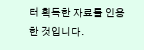터 획득한 자료를 인용한 것입니다.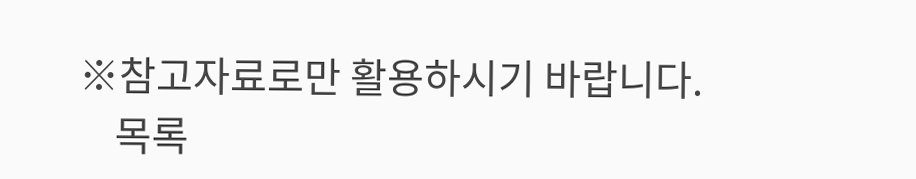※참고자료로만 활용하시기 바랍니다.
    목록